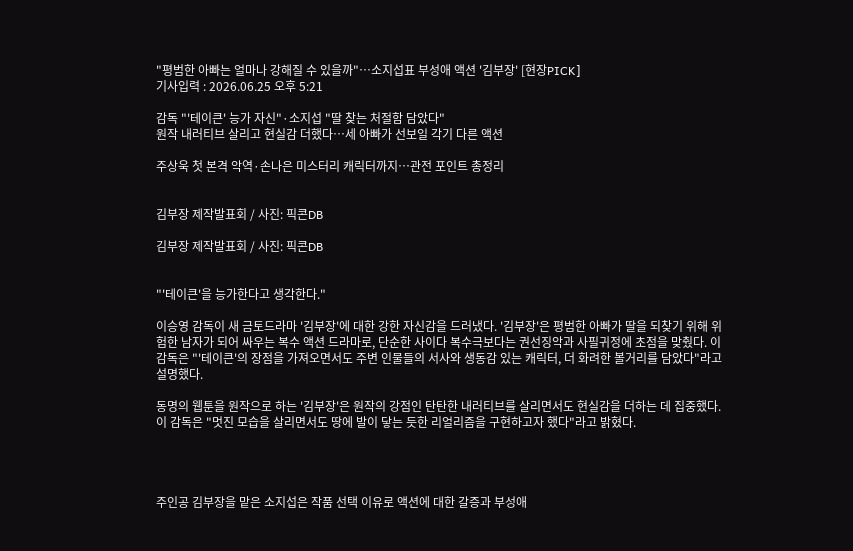"평범한 아빠는 얼마나 강해질 수 있을까"…소지섭표 부성애 액션 '김부장' [현장PICK]
기사입력 : 2026.06.25 오후 5:21

감독 "'테이큰' 능가 자신"·소지섭 "딸 찾는 처절함 담았다"
원작 내러티브 살리고 현실감 더했다…세 아빠가 선보일 각기 다른 액션

주상욱 첫 본격 악역·손나은 미스터리 캐릭터까지…관전 포인트 총정리


김부장 제작발표회 / 사진: 픽콘DB

김부장 제작발표회 / 사진: 픽콘DB


"'테이큰'을 능가한다고 생각한다."

이승영 감독이 새 금토드라마 '김부장'에 대한 강한 자신감을 드러냈다. '김부장'은 평범한 아빠가 딸을 되찾기 위해 위험한 남자가 되어 싸우는 복수 액션 드라마로, 단순한 사이다 복수극보다는 권선징악과 사필귀정에 초점을 맞췄다. 이 감독은 "'테이큰'의 장점을 가져오면서도 주변 인물들의 서사와 생동감 있는 캐릭터, 더 화려한 볼거리를 담았다"라고 설명했다.

동명의 웹툰을 원작으로 하는 '김부장'은 원작의 강점인 탄탄한 내러티브를 살리면서도 현실감을 더하는 데 집중했다. 이 감독은 "멋진 모습을 살리면서도 땅에 발이 닿는 듯한 리얼리즘을 구현하고자 했다"라고 밝혔다.




주인공 김부장을 맡은 소지섭은 작품 선택 이유로 액션에 대한 갈증과 부성애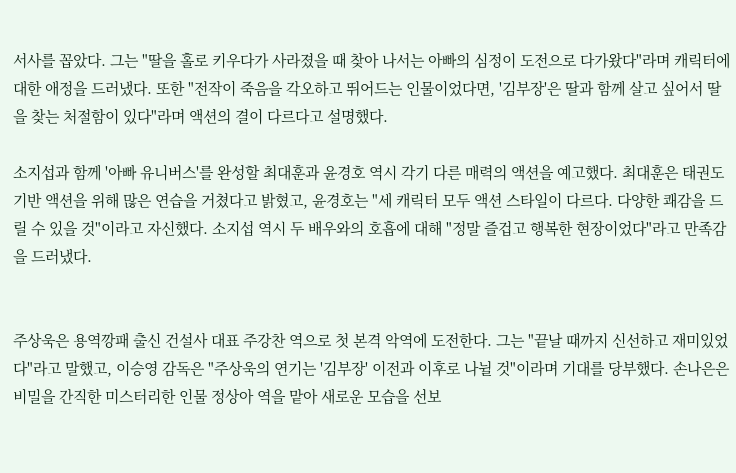서사를 꼽았다. 그는 "딸을 홀로 키우다가 사라졌을 때 찾아 나서는 아빠의 심정이 도전으로 다가왔다"라며 캐릭터에 대한 애정을 드러냈다. 또한 "전작이 죽음을 각오하고 뛰어드는 인물이었다면, '김부장'은 딸과 함께 살고 싶어서 딸을 찾는 처절함이 있다"라며 액션의 결이 다르다고 설명했다.

소지섭과 함께 '아빠 유니버스'를 완성할 최대훈과 윤경호 역시 각기 다른 매력의 액션을 예고했다. 최대훈은 태권도 기반 액션을 위해 많은 연습을 거쳤다고 밝혔고, 윤경호는 "세 캐릭터 모두 액션 스타일이 다르다. 다양한 쾌감을 드릴 수 있을 것"이라고 자신했다. 소지섭 역시 두 배우와의 호흡에 대해 "정말 즐겁고 행복한 현장이었다"라고 만족감을 드러냈다.


주상욱은 용역깡패 출신 건설사 대표 주강찬 역으로 첫 본격 악역에 도전한다. 그는 "끝날 때까지 신선하고 재미있었다"라고 말했고, 이승영 감독은 "주상욱의 연기는 '김부장' 이전과 이후로 나뉠 것"이라며 기대를 당부했다. 손나은은 비밀을 간직한 미스터리한 인물 정상아 역을 맡아 새로운 모습을 선보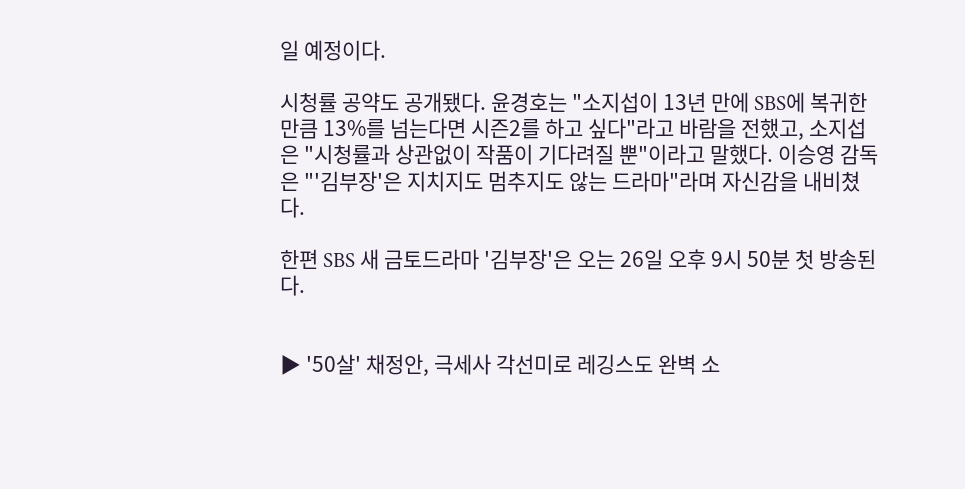일 예정이다.

시청률 공약도 공개됐다. 윤경호는 "소지섭이 13년 만에 SBS에 복귀한 만큼 13%를 넘는다면 시즌2를 하고 싶다"라고 바람을 전했고, 소지섭은 "시청률과 상관없이 작품이 기다려질 뿐"이라고 말했다. 이승영 감독은 "'김부장'은 지치지도 멈추지도 않는 드라마"라며 자신감을 내비쳤다.

한편 SBS 새 금토드라마 '김부장'은 오는 26일 오후 9시 50분 첫 방송된다.


▶ '50살' 채정안, 극세사 각선미로 레깅스도 완벽 소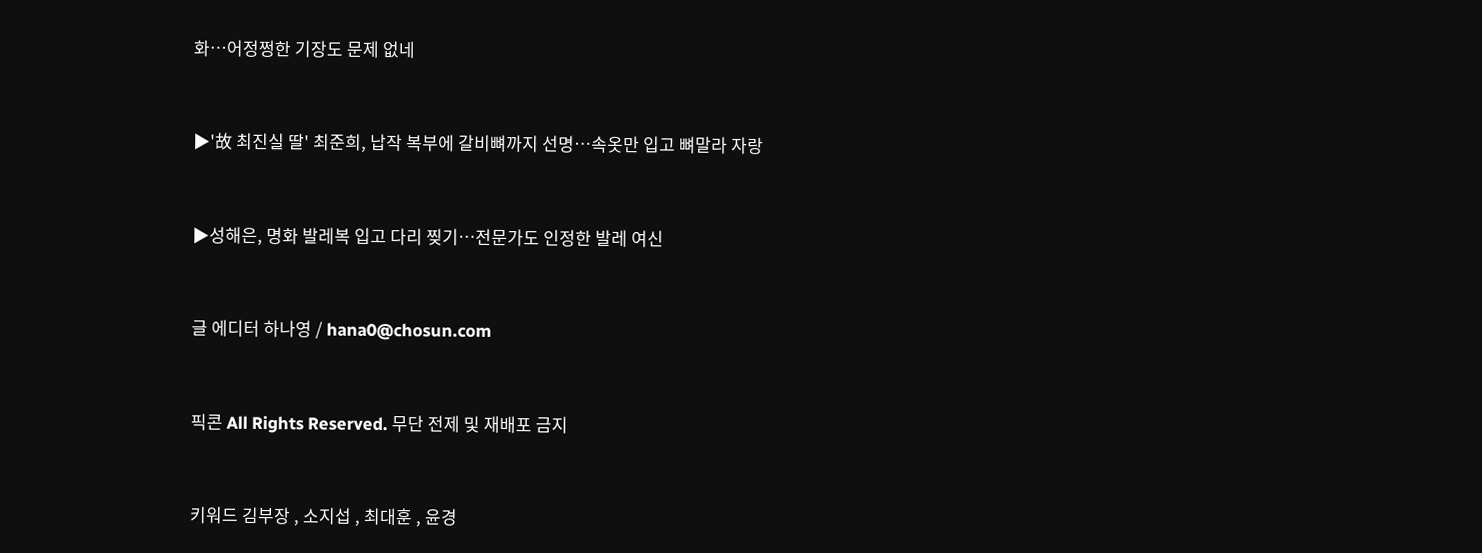화…어정쩡한 기장도 문제 없네


▶'故 최진실 딸' 최준희, 납작 복부에 갈비뼈까지 선명…속옷만 입고 뼈말라 자랑


▶성해은, 명화 발레복 입고 다리 찢기…전문가도 인정한 발레 여신


글 에디터 하나영 / hana0@chosun.com


픽콘 All Rights Reserved. 무단 전제 및 재배포 금지


키워드 김부장 , 소지섭 , 최대훈 , 윤경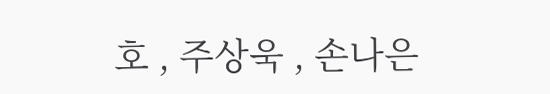호 , 주상욱 , 손나은